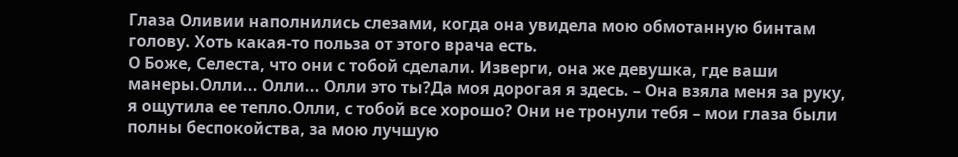Глаза Оливии наполнились слезами, когда она увидела мою обмотанную бинтам голову. Хоть какая-то польза от этого врача есть.
О Боже, Селеста, что они с тобой сделали. Изверги, она же девушка, где ваши манеры.Олли... Олли... Олли это ты?Да моя дорогая я здесь. – Она взяла меня за руку, я ощутила ее тепло.Олли, с тобой все хорошо? Они не тронули тебя – мои глаза были полны беспокойства, за мою лучшую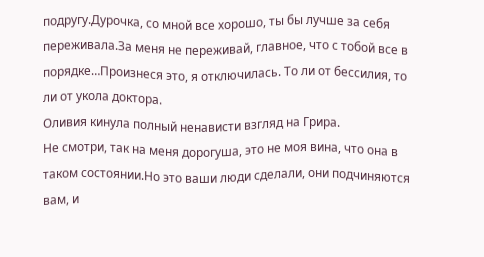подругу.Дурочка, со мной все хорошо, ты бы лучше за себя переживала.За меня не переживай, главное, что с тобой все в порядке…Произнеся это, я отключилась. То ли от бессилия, то ли от укола доктора.
Оливия кинула полный ненависти взгляд на Грира.
Не смотри, так на меня дорогуша, это не моя вина, что она в таком состоянии.Но это ваши люди сделали, они подчиняются вам, и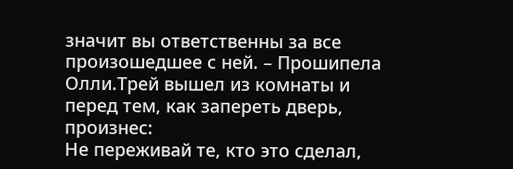значит вы ответственны за все произошедшее с ней. – Прошипела Олли.Трей вышел из комнаты и перед тем, как запереть дверь, произнес:
Не переживай те, кто это сделал,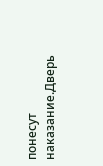понесут наказание.Дверь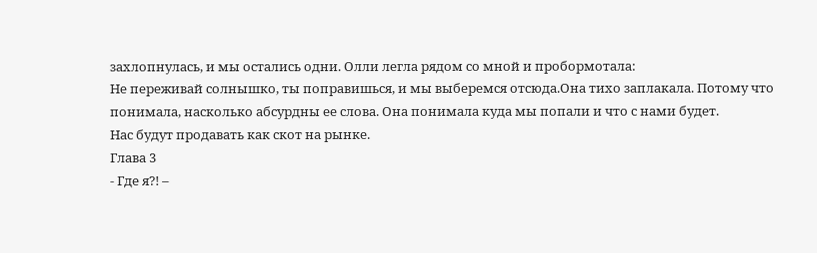захлопнулась, и мы остались одни. Олли легла рядом со мной и пробормотала:
Не переживай солнышко, ты поправишься, и мы выберемся отсюда.Она тихо заплакала. Потому что понимала, насколько абсурдны ее слова. Она понимала куда мы попали и что с нами будет.
Нас будут продавать как скот на рынке.
Глава 3
- Где я?! –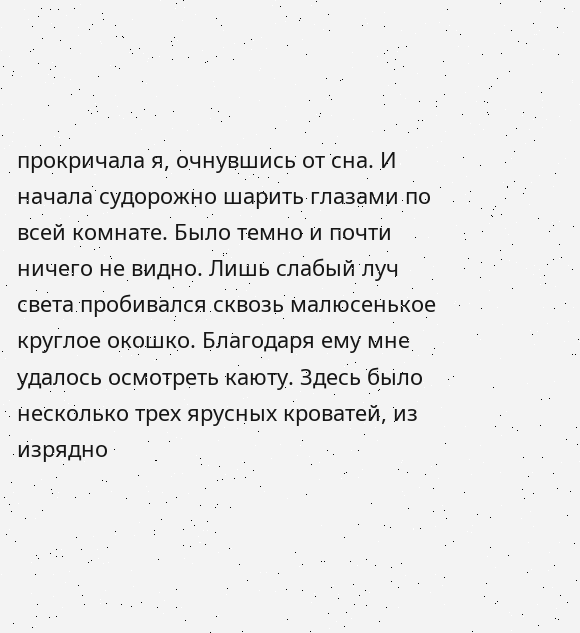прокричала я, очнувшись от сна. И начала судорожно шарить глазами по всей комнате. Было темно и почти ничего не видно. Лишь слабый луч света пробивался сквозь малюсенькое круглое окошко. Благодаря ему мне удалось осмотреть каюту. Здесь было несколько трех ярусных кроватей, из изрядно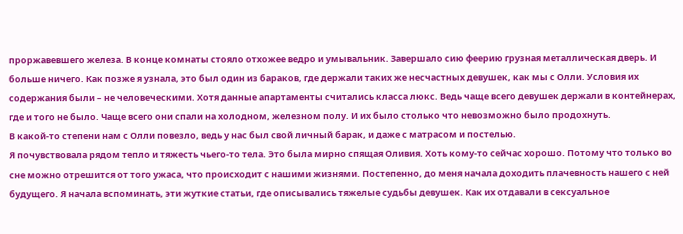проржавевшего железа. В конце комнаты стояло отхожее ведро и умывальник. Завершало сию феерию грузная металлическая дверь. И больше ничего. Как позже я узнала, это был один из бараков, где держали таких же несчастных девушек, как мы с Олли. Условия их содержания были – не человеческими. Хотя данные апартаменты считались класса люкс. Ведь чаще всего девушек держали в контейнерах, где и того не было. Чаще всего они спали на холодном, железном полу. И их было столько что невозможно было продохнуть.
В какой-то степени нам с Олли повезло, ведь у нас был свой личный барак, и даже с матрасом и постелью.
Я почувствовала рядом тепло и тяжесть чьего-то тела. Это была мирно спящая Оливия. Хоть кому-то сейчас хорошо. Потому что только во сне можно отрешится от того ужаса, что происходит с нашими жизнями. Постепенно, до меня начала доходить плачевность нашего с ней будущего. Я начала вспоминать, эти жуткие статьи, где описывались тяжелые судьбы девушек. Как их отдавали в сексуальное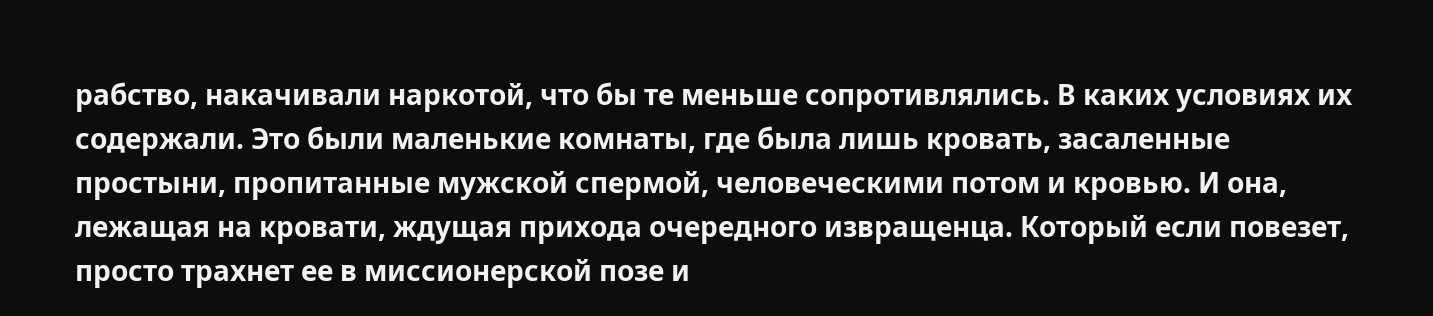рабство, накачивали наркотой, что бы те меньше сопротивлялись. В каких условиях их содержали. Это были маленькие комнаты, где была лишь кровать, засаленные простыни, пропитанные мужской спермой, человеческими потом и кровью. И она, лежащая на кровати, ждущая прихода очередного извращенца. Который если повезет, просто трахнет ее в миссионерской позе и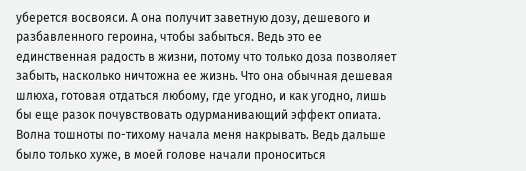уберется восвояси. А она получит заветную дозу, дешевого и разбавленного героина, чтобы забыться. Ведь это ее единственная радость в жизни, потому что только доза позволяет забыть, насколько ничтожна ее жизнь. Что она обычная дешевая шлюха, готовая отдаться любому, где угодно, и как угодно, лишь бы еще разок почувствовать одурманивающий эффект опиата.
Волна тошноты по-тихому начала меня накрывать. Ведь дальше было только хуже, в моей голове начали проноситься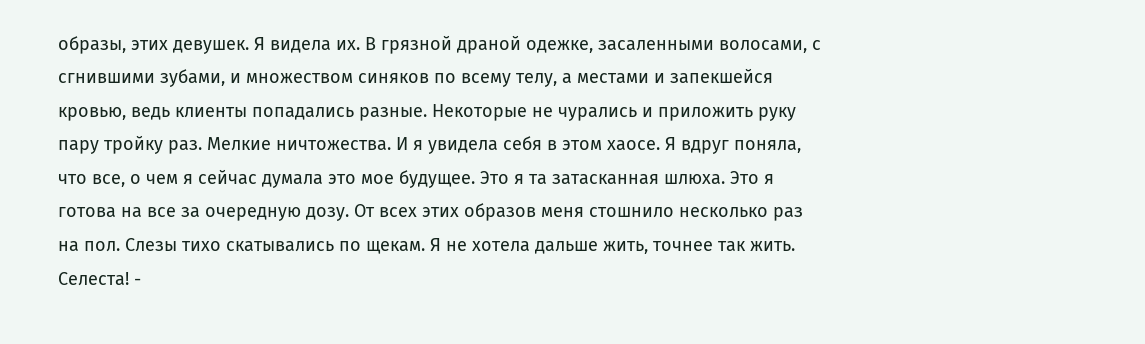образы, этих девушек. Я видела их. В грязной драной одежке, засаленными волосами, с сгнившими зубами, и множеством синяков по всему телу, а местами и запекшейся кровью, ведь клиенты попадались разные. Некоторые не чурались и приложить руку пару тройку раз. Мелкие ничтожества. И я увидела себя в этом хаосе. Я вдруг поняла, что все, о чем я сейчас думала это мое будущее. Это я та затасканная шлюха. Это я готова на все за очередную дозу. От всех этих образов меня стошнило несколько раз на пол. Слезы тихо скатывались по щекам. Я не хотела дальше жить, точнее так жить.
Селеста! -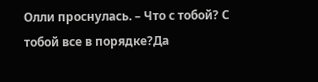Олли проснулась. – Что с тобой? С тобой все в порядке?Да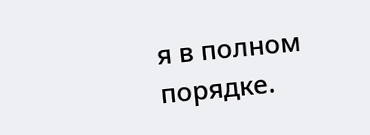я в полном порядке.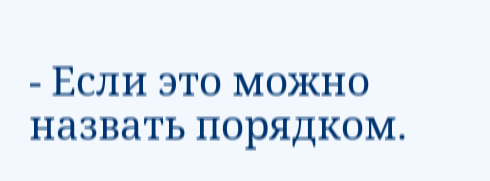- Если это можно назвать порядком.